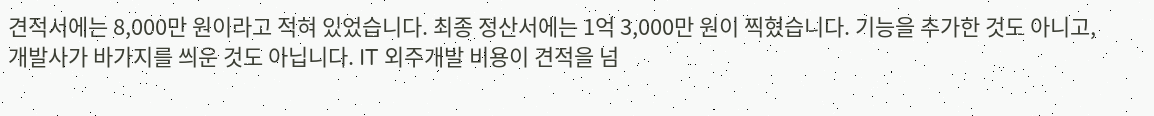견적서에는 8,000만 원이라고 적혀 있었습니다. 최종 정산서에는 1억 3,000만 원이 찍혔습니다. 기능을 추가한 것도 아니고, 개발사가 바가지를 씌운 것도 아닙니다. IT 외주개발 비용이 견적을 넘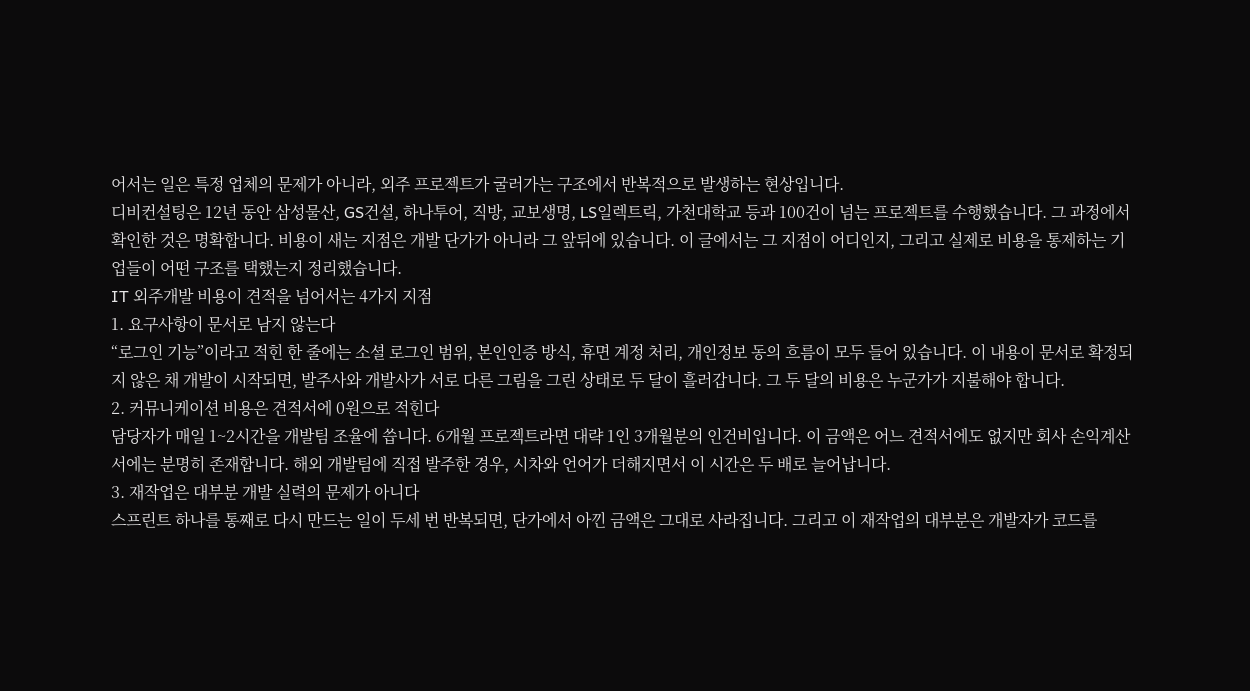어서는 일은 특정 업체의 문제가 아니라, 외주 프로젝트가 굴러가는 구조에서 반복적으로 발생하는 현상입니다.
디비컨설팅은 12년 동안 삼성물산, GS건설, 하나투어, 직방, 교보생명, LS일렉트릭, 가천대학교 등과 100건이 넘는 프로젝트를 수행했습니다. 그 과정에서 확인한 것은 명확합니다. 비용이 새는 지점은 개발 단가가 아니라 그 앞뒤에 있습니다. 이 글에서는 그 지점이 어디인지, 그리고 실제로 비용을 통제하는 기업들이 어떤 구조를 택했는지 정리했습니다.
IT 외주개발 비용이 견적을 넘어서는 4가지 지점
1. 요구사항이 문서로 남지 않는다
“로그인 기능”이라고 적힌 한 줄에는 소셜 로그인 범위, 본인인증 방식, 휴면 계정 처리, 개인정보 동의 흐름이 모두 들어 있습니다. 이 내용이 문서로 확정되지 않은 채 개발이 시작되면, 발주사와 개발사가 서로 다른 그림을 그린 상태로 두 달이 흘러갑니다. 그 두 달의 비용은 누군가가 지불해야 합니다.
2. 커뮤니케이션 비용은 견적서에 0원으로 적힌다
담당자가 매일 1~2시간을 개발팀 조율에 씁니다. 6개월 프로젝트라면 대략 1인 3개월분의 인건비입니다. 이 금액은 어느 견적서에도 없지만 회사 손익계산서에는 분명히 존재합니다. 해외 개발팀에 직접 발주한 경우, 시차와 언어가 더해지면서 이 시간은 두 배로 늘어납니다.
3. 재작업은 대부분 개발 실력의 문제가 아니다
스프린트 하나를 통째로 다시 만드는 일이 두세 번 반복되면, 단가에서 아낀 금액은 그대로 사라집니다. 그리고 이 재작업의 대부분은 개발자가 코드를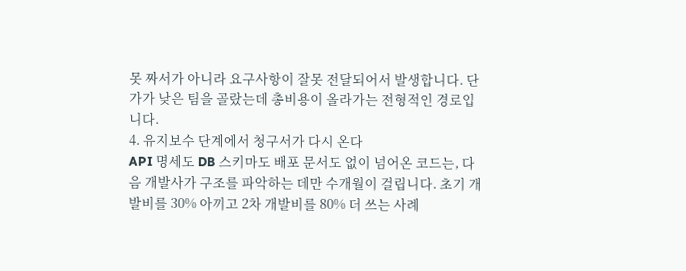못 짜서가 아니라 요구사항이 잘못 전달되어서 발생합니다. 단가가 낮은 팀을 골랐는데 총비용이 올라가는 전형적인 경로입니다.
4. 유지보수 단계에서 청구서가 다시 온다
API 명세도 DB 스키마도 배포 문서도 없이 넘어온 코드는, 다음 개발사가 구조를 파악하는 데만 수개월이 걸립니다. 초기 개발비를 30% 아끼고 2차 개발비를 80% 더 쓰는 사례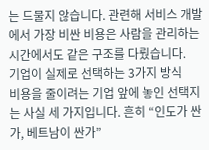는 드물지 않습니다. 관련해 서비스 개발에서 가장 비싼 비용은 사람을 관리하는 시간에서도 같은 구조를 다뤘습니다.
기업이 실제로 선택하는 3가지 방식
비용을 줄이려는 기업 앞에 놓인 선택지는 사실 세 가지입니다. 흔히 “인도가 싼가, 베트남이 싼가”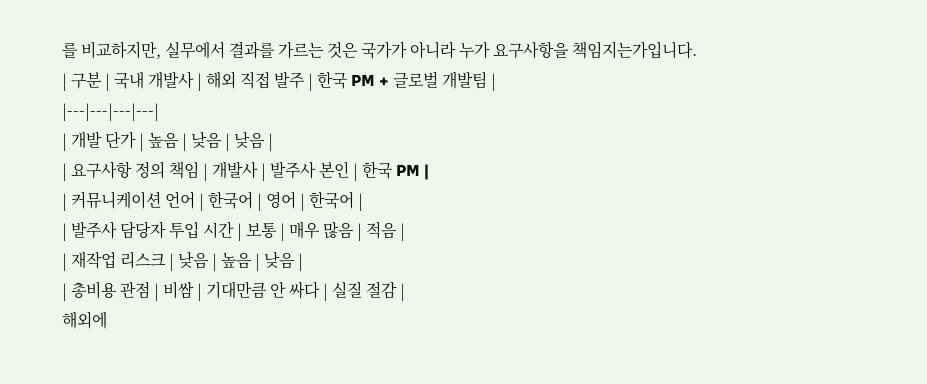를 비교하지만, 실무에서 결과를 가르는 것은 국가가 아니라 누가 요구사항을 책임지는가입니다.
| 구분 | 국내 개발사 | 해외 직접 발주 | 한국 PM + 글로벌 개발팀 |
|---|---|---|---|
| 개발 단가 | 높음 | 낮음 | 낮음 |
| 요구사항 정의 책임 | 개발사 | 발주사 본인 | 한국 PM |
| 커뮤니케이션 언어 | 한국어 | 영어 | 한국어 |
| 발주사 담당자 투입 시간 | 보통 | 매우 많음 | 적음 |
| 재작업 리스크 | 낮음 | 높음 | 낮음 |
| 총비용 관점 | 비쌈 | 기대만큼 안 싸다 | 실질 절감 |
해외에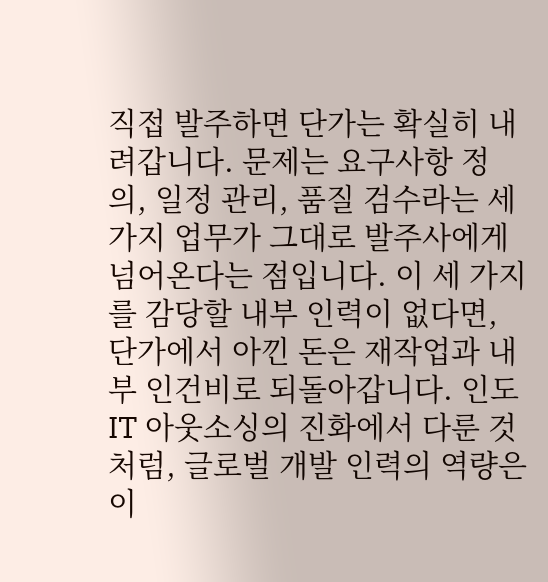직접 발주하면 단가는 확실히 내려갑니다. 문제는 요구사항 정의, 일정 관리, 품질 검수라는 세 가지 업무가 그대로 발주사에게 넘어온다는 점입니다. 이 세 가지를 감당할 내부 인력이 없다면, 단가에서 아낀 돈은 재작업과 내부 인건비로 되돌아갑니다. 인도 IT 아웃소싱의 진화에서 다룬 것처럼, 글로벌 개발 인력의 역량은 이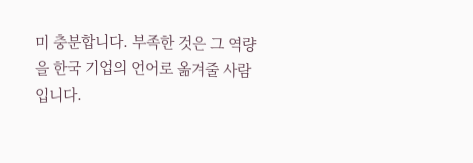미 충분합니다. 부족한 것은 그 역량을 한국 기업의 언어로 옮겨줄 사람입니다.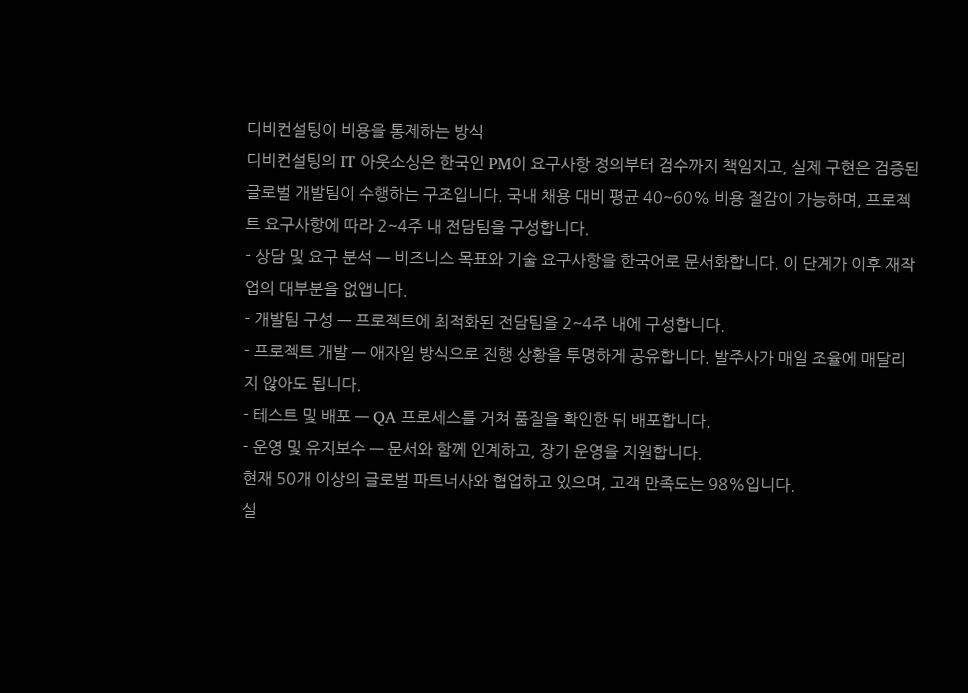디비컨설팅이 비용을 통제하는 방식
디비컨설팅의 IT 아웃소싱은 한국인 PM이 요구사항 정의부터 검수까지 책임지고, 실제 구현은 검증된 글로벌 개발팀이 수행하는 구조입니다. 국내 채용 대비 평균 40~60% 비용 절감이 가능하며, 프로젝트 요구사항에 따라 2~4주 내 전담팀을 구성합니다.
- 상담 및 요구 분석 — 비즈니스 목표와 기술 요구사항을 한국어로 문서화합니다. 이 단계가 이후 재작업의 대부분을 없앱니다.
- 개발팀 구성 — 프로젝트에 최적화된 전담팀을 2~4주 내에 구성합니다.
- 프로젝트 개발 — 애자일 방식으로 진행 상황을 투명하게 공유합니다. 발주사가 매일 조율에 매달리지 않아도 됩니다.
- 테스트 및 배포 — QA 프로세스를 거쳐 품질을 확인한 뒤 배포합니다.
- 운영 및 유지보수 — 문서와 함께 인계하고, 장기 운영을 지원합니다.
현재 50개 이상의 글로벌 파트너사와 협업하고 있으며, 고객 만족도는 98%입니다.
실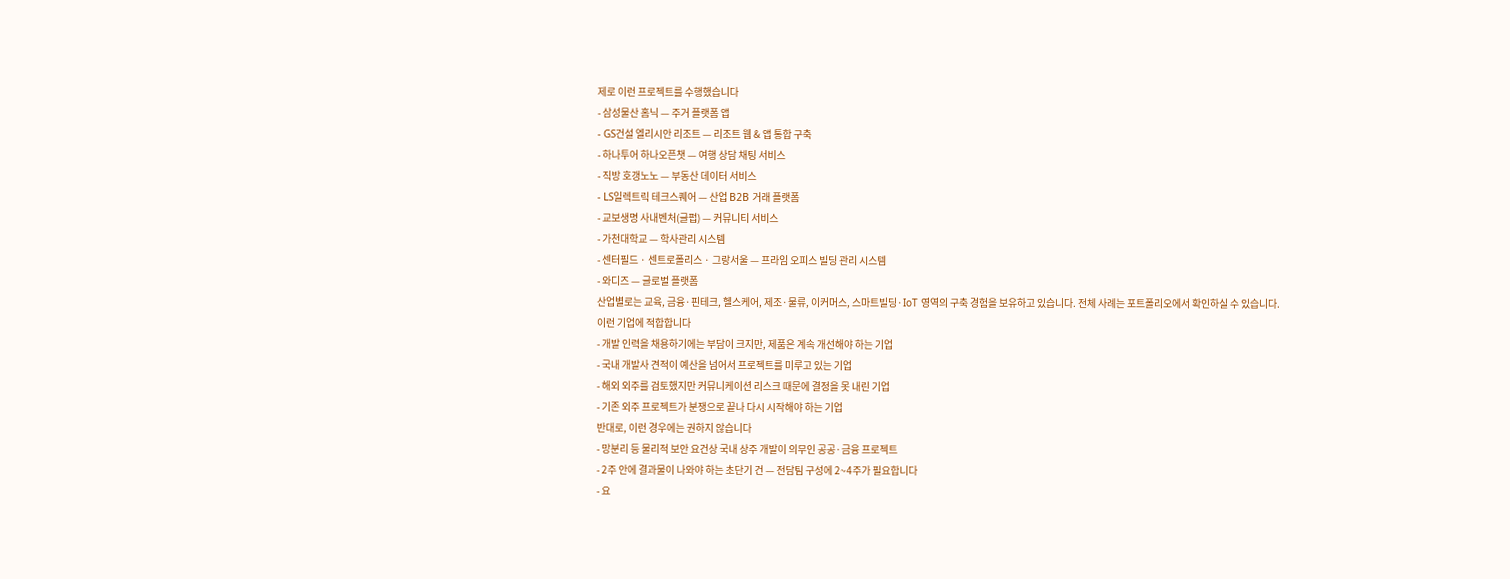제로 이런 프로젝트를 수행했습니다
- 삼성물산 홈닉 — 주거 플랫폼 앱
- GS건설 엘리시안 리조트 — 리조트 웹 & 앱 통합 구축
- 하나투어 하나오픈챗 — 여행 상담 채팅 서비스
- 직방 호갱노노 — 부동산 데이터 서비스
- LS일렉트릭 테크스퀘어 — 산업 B2B 거래 플랫폼
- 교보생명 사내벤처(글펍) — 커뮤니티 서비스
- 가천대학교 — 학사관리 시스템
- 센터필드 · 센트로폴리스 · 그랑서울 — 프라임 오피스 빌딩 관리 시스템
- 와디즈 — 글로벌 플랫폼
산업별로는 교육, 금융·핀테크, 헬스케어, 제조·물류, 이커머스, 스마트빌딩·IoT 영역의 구축 경험을 보유하고 있습니다. 전체 사례는 포트폴리오에서 확인하실 수 있습니다.
이런 기업에 적합합니다
- 개발 인력을 채용하기에는 부담이 크지만, 제품은 계속 개선해야 하는 기업
- 국내 개발사 견적이 예산을 넘어서 프로젝트를 미루고 있는 기업
- 해외 외주를 검토했지만 커뮤니케이션 리스크 때문에 결정을 못 내린 기업
- 기존 외주 프로젝트가 분쟁으로 끝나 다시 시작해야 하는 기업
반대로, 이런 경우에는 권하지 않습니다
- 망분리 등 물리적 보안 요건상 국내 상주 개발이 의무인 공공·금융 프로젝트
- 2주 안에 결과물이 나와야 하는 초단기 건 — 전담팀 구성에 2~4주가 필요합니다
- 요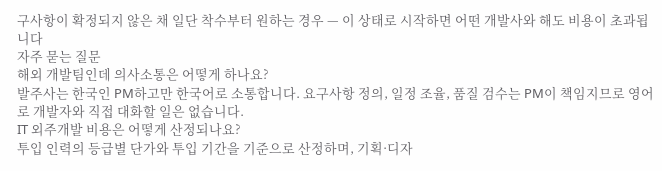구사항이 확정되지 않은 채 일단 착수부터 원하는 경우 — 이 상태로 시작하면 어떤 개발사와 해도 비용이 초과됩니다
자주 묻는 질문
해외 개발팀인데 의사소통은 어떻게 하나요?
발주사는 한국인 PM하고만 한국어로 소통합니다. 요구사항 정의, 일정 조율, 품질 검수는 PM이 책임지므로 영어로 개발자와 직접 대화할 일은 없습니다.
IT 외주개발 비용은 어떻게 산정되나요?
투입 인력의 등급별 단가와 투입 기간을 기준으로 산정하며, 기획·디자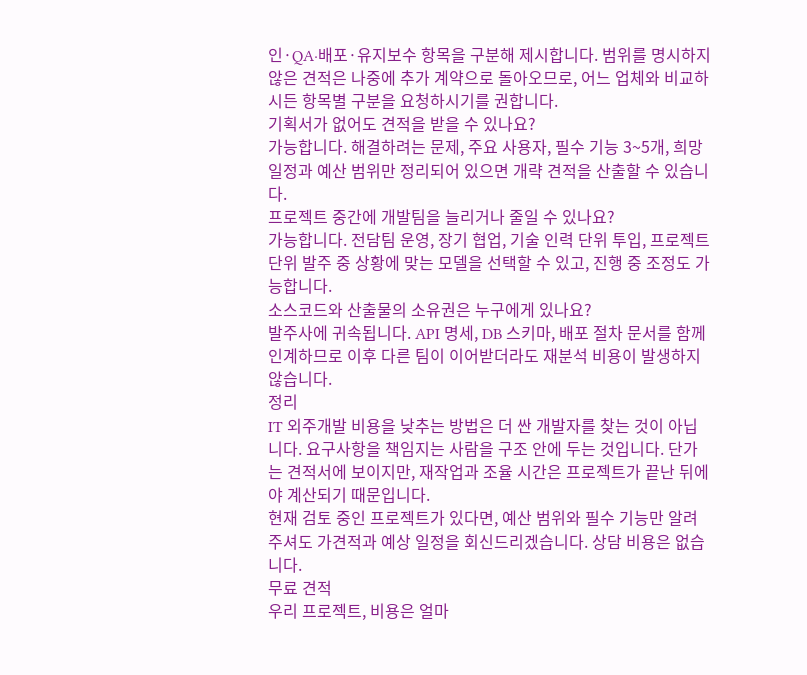인·QA·배포·유지보수 항목을 구분해 제시합니다. 범위를 명시하지 않은 견적은 나중에 추가 계약으로 돌아오므로, 어느 업체와 비교하시든 항목별 구분을 요청하시기를 권합니다.
기획서가 없어도 견적을 받을 수 있나요?
가능합니다. 해결하려는 문제, 주요 사용자, 필수 기능 3~5개, 희망 일정과 예산 범위만 정리되어 있으면 개략 견적을 산출할 수 있습니다.
프로젝트 중간에 개발팀을 늘리거나 줄일 수 있나요?
가능합니다. 전담팀 운영, 장기 협업, 기술 인력 단위 투입, 프로젝트 단위 발주 중 상황에 맞는 모델을 선택할 수 있고, 진행 중 조정도 가능합니다.
소스코드와 산출물의 소유권은 누구에게 있나요?
발주사에 귀속됩니다. API 명세, DB 스키마, 배포 절차 문서를 함께 인계하므로 이후 다른 팀이 이어받더라도 재분석 비용이 발생하지 않습니다.
정리
IT 외주개발 비용을 낮추는 방법은 더 싼 개발자를 찾는 것이 아닙니다. 요구사항을 책임지는 사람을 구조 안에 두는 것입니다. 단가는 견적서에 보이지만, 재작업과 조율 시간은 프로젝트가 끝난 뒤에야 계산되기 때문입니다.
현재 검토 중인 프로젝트가 있다면, 예산 범위와 필수 기능만 알려주셔도 가견적과 예상 일정을 회신드리겠습니다. 상담 비용은 없습니다.
무료 견적
우리 프로젝트, 비용은 얼마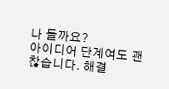나 들까요?
아이디어 단계여도 괜찮습니다. 해결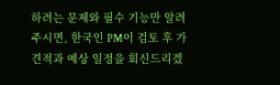하려는 문제와 필수 기능만 알려주시면, 한국인 PM이 검토 후 가견적과 예상 일정을 회신드리겠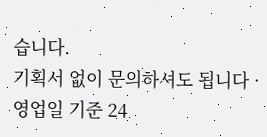습니다.
기획서 없이 문의하셔도 됩니다 · 영업일 기준 24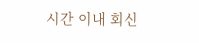시간 이내 회신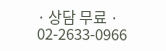· 상담 무료 · 02-2633-0966